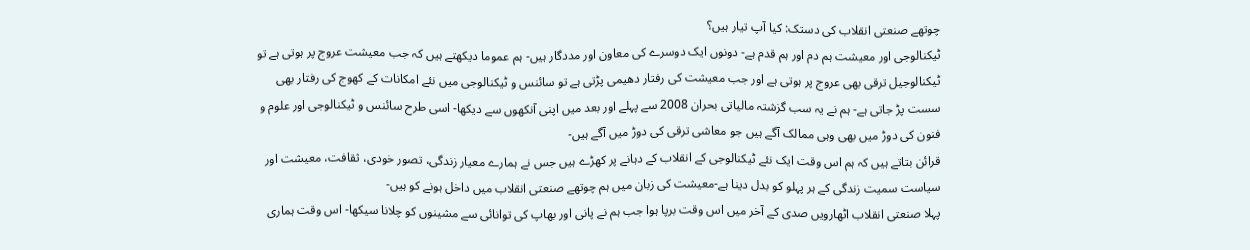چوتھے صنعتی انقلاب کی دستک: کیا آپ تیار ہیں؟
ٹیکنالوجی اور معیشت ہم دم اور ہم قدم ہے- دونوں ایک دوسرے کی معاون اور مددگار ہیں- ہم عموما دیکھتے ہیں کہ جب معیشت عروج پر ہوتی ہے تو ٹیکنالوجیل ترقی بھی عروج پر ہوتی ہے اور جب معیشت کی رفتار دھیمی پڑتی ہے تو سائنس و ٹیکنالوجی میں نئے امکانات کے کھوج کی رفتار بھی سست پڑ جاتی ہے- ہم نے یہ سب گزشتہ مالیاتی بحران 2008 سے پہلے اور بعد میں اپنی آنکھوں سے دیکھا- اسی طرح سائنس و ٹیکنالوجی اور علوم و فنون کی دوڑ میں بھی وہی ممالک آگے ہیں جو معاشی ترقی کی دوڑ میں آگے ہیں-
قرائن بتاتے ہیں کہ ہم اس وقت ایک نئے ٹیکنالوجی کے انقلاب کے دہانے پر کھڑے ہیں جس نے ہمارے معیار زندگی، تصور خودی، ثقافت، معیشت اور سیاست سمیت زندگی کے ہر پہلو کو بدل دینا ہے-معیشت کی زبان میں ہم چوتھے صنعتی انقلاب میں داخل ہونے کو ہیں-
پہلا صنعتی انقلاب اٹھارویں صدی کے آخر میں اس وقت برپا ہوا جب ہم نے پانی اور بھاپ کی توانائی سے مشینوں کو چلانا سیکھا- اس وقت ہماری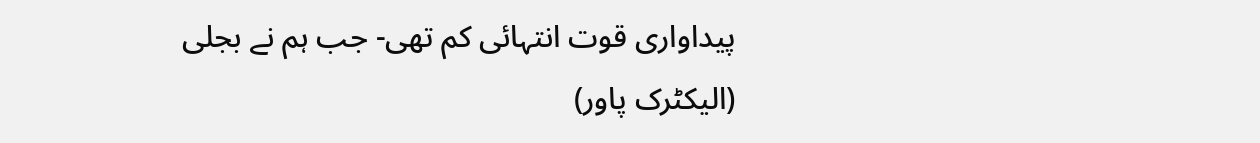پیداواری قوت انتہائی کم تھی- جب ہم نے بجلی (الیکٹرک پاور)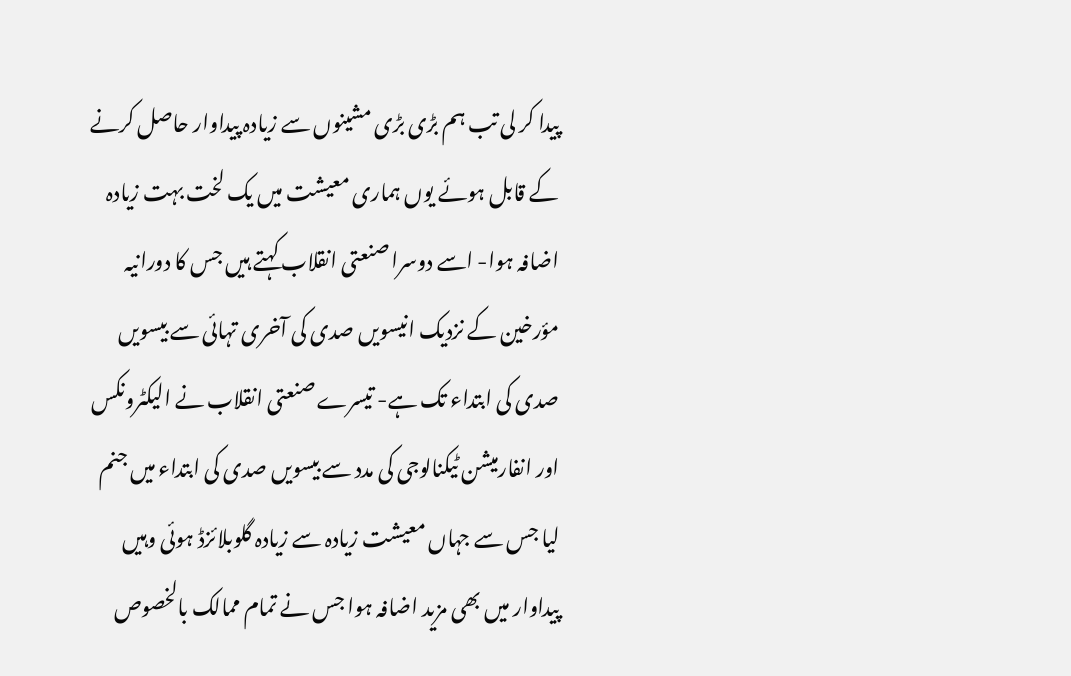پیدا کر لی تب ہم بڑی بڑی مشینوں سے زیادہ پیداوار حاصل کرنے کے قابل ہوئے یوں ہماری معیشت میں یک لخت بہت زیادہ اضافہ ہوا- اسے دوسرا صنعتی انقلاب کہتے ہیں جس کا دورانیہ مؤرخین کے نزدیک انیسویں صدی کی آخری تہائی سے بیسویں صدی کی ابتداء تک ہے- تیسرے صنعتی انقلاب نے الیکٹرونکس اور انفارمیشن ٹیکنالوجی کی مدد سے بیسویں صدی کی ابتداء میں جنم لیا جس سے جہاں معیشت زیادہ سے زیادہ گلوبلائزڈ ہوئی وہیں پیداوار میں بھی مزید اضافہ ہوا جس نے تمام ممالک بالخصوص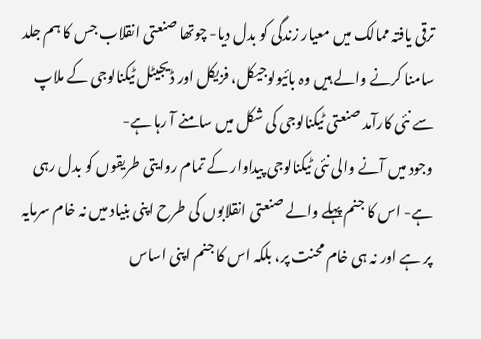ترقی یافتہ ممالک میں معیار زندگی کو بدل دیا- چوتھا صنعتی انقلاب جس کا ہم جلد سامنا کرنے والے ہیں وہ بائیولوجیکل، فزیکل اور ڈیجیٹل ٹیکنالوجی کے ملاپ سے نئی کارآمد صنعتی ٹیکنالوجی کی شکل میں سامنے آ رہا ہے-
وجود میں آنے والی نئی ٹیکنالوجی پیداوار کے تمام روایتی طریقوں کو بدل رہی ہے- اس کا جنم پہلے والے صنعتی انقلابوں کی طرح اپنی بنیاد میں نہ خام سرمایہ پر ہے اور نہ ہی خام محنت پر، بلکہ اس کا جنم اپنی اساس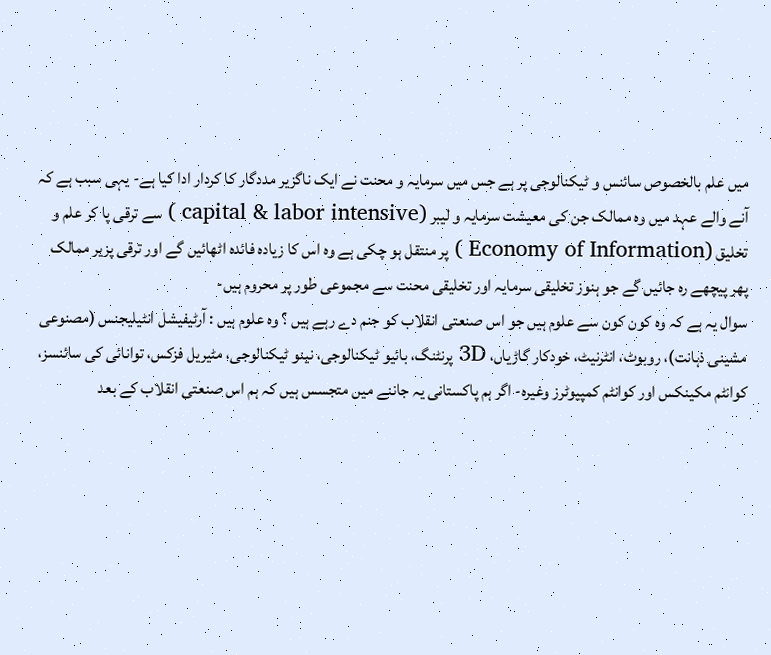میں علم بالخصوص سائنس و ٹیکنالوجی پر ہے جس میں سرمایہ و محنت نے ایک ناگزیر مددگار کا کردار ادا کیا ہے- یہی سبب ہے کہ آنے والے عہد میں وہ ممالک جن کی معیشت سرمایہ و لیبر (capital & labor intensive ) سے ترقی پا کر علم و تخلیق (Economy of Information ) پر منتقل ہو چکی ہے وہ اس کا زیادہ فائدہ اٹھائیں گے اور ترقی پزیر ممالک پھر پیچھے رہ جائیں گے جو ہنوز تخلیقی سرمایہ اور تخلیقی محنت سے مجموعی طور پر محروم ہیں-
سوال یہ ہے کہ وہ کون کون سے علوم ہیں جو اس صنعتی انقلاب کو جنم دے رہے ہیں ؟ وہ علوم ہیں : آرٹیفیشل انٹیلیجنس (مصنوعی مشینی ذہانت)، روبوٹ، انٹرنیٹ، خودکار گاڑیاں، 3D پرنٹنگ، بائیو ٹیکنالوجی، نینو ٹیکنالوجی، مٹیریل فزکس، توانائی کی سائنسز، کوانٹم مکینکس اور کوانٹم کمپیوٹرز وغیرہ- اگر ہم پاکستانی یہ جاننے میں متجسس ہیں کہ ہم اس صنعتی انقلاب کے بعد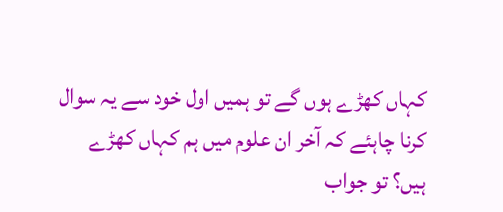کہاں کھڑے ہوں گے تو ہمیں اول خود سے یہ سوال کرنا چاہئے کہ آخر ان علوم میں ہم کہاں کھڑے ہیں؟ تو جواب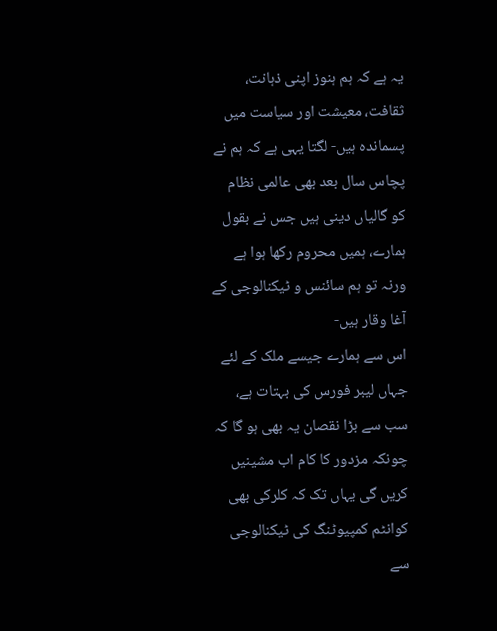یہ ہے کہ ہم ہنوز اپنی ذہانت، ثقافت، معیشت اور سیاست میں پسماندہ ہیں- لگتا یہی ہے کہ ہم نے پچاس سال بعد بھی عالمی نظام کو گالیاں دینی ہیں جس نے بقول ہمارے، ہمیں محروم رکھا ہوا ہے ورنہ تو ہم سائنس و ٹیکنالوجی کے آغا وقار ہیں-
اس سے ہمارے جیسے ملک کے لئے جہاں لیبر فورس کی بہتات ہے، سب سے بڑا نقصان یہ بھی ہو گا کہ چونکہ مزدور کا کام اب مشینیں کریں گی یہاں تک کہ کلرکی بھی کوانٹم کمپیوٹنگ کی ٹیکنالوجی سے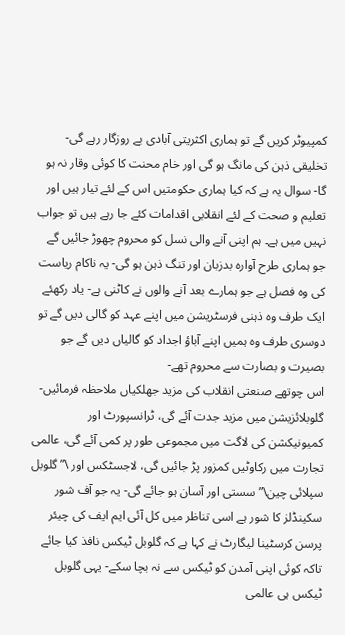کمپیوٹر کریں گے تو ہماری اکثریتی آبادی بے روزگار رہے گی- تخلیقی ذہن کی مانگ ہو گی اور خام محنت کا کوئی وقار نہ ہو گا- سوال یہ ہے کہ کیا ہماری حکومتیں اس کے لئے تیار ہیں اور تعلیم و صحت کے لئے انقلابی اقدامات کئے جا رہے ہیں تو جواب نہیں میں ہے۔ ہم اپنی آنے والی نسل کو محروم چھوڑ جائیں گے جو ہماری طرح آوارہ بدزبان اور تنگ ذہن ہو گی- یہ ناکام ریاست کی وہ فصل ہے جو ہمارے بعد آنے والوں نے کاٹنی ہے- یاد رکھئے ایک طرف وہ ذہنی فرسٹریشن میں اپنے عہد کو گالی دیں گے تو دوسری طرف وہ ہمیں اپنے آباؤ اجداد کو گالیاں دیں گے جو بصیرت و بصارت سے محروم تھے-
اس چوتھے صنعتی انقلاب کی مزید جھلکیاں ملاحظہ فرمائیں-
گلوبلائزیشن میں مزید جدت آئے گی، ٹرانسپورٹ اور کمیونیکشن کی لاگت میں مجموعی طور پر کمی آئے گی، عالمی تجارت میں رکاوٹیں کمزور پڑ جائیں گی، لاجسٹکس اور \”گلوبل سپلائی چین\” سستی اور آسان ہو جائے گی- یہ جو آف شور سکینڈلز کا شور ہے اسی تناظر میں کل آئی ایم ایف کی چیئر پرسن کرسٹینا لیگارٹ نے کہا ہے کہ گلوبل ٹیکس نافذ کیا جائے تاکہ کوئی اپنی آمدن کو ٹیکس سے نہ بچا سکے- یہی گلوبل ٹیکس ہی عالمی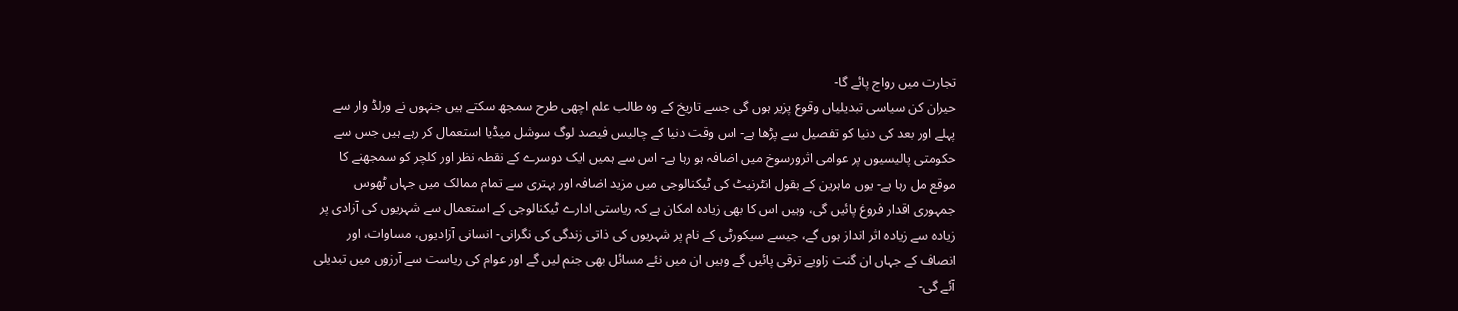تجارت میں رواج پائے گا-
حیران کن سیاسی تبدیلیاں وقوع پزیر ہوں گی جسے تاریخ کے وہ طالب علم اچھی طرح سمجھ سکتے ہیں جنہوں نے ورلڈ وار سے پہلے اور بعد کی دنیا کو تفصیل سے پڑھا ہے- اس وقت دنیا کے چالیس فیصد لوگ سوشل میڈیا استعمال کر رہے ہیں جس سے حکومتی پالیسیوں پر عوامی اثرورسوخ میں اضافہ ہو رہا ہے- اس سے ہمیں ایک دوسرے کے نقطہ نظر اور کلچر کو سمجھنے کا موقع مل رہا ہے- یوں ماہرین کے بقول انٹرنیٹ کی ٹیکنالوجی میں مزید اضافہ اور بہتری سے تمام ممالک میں جہاں ٹھوس جمہوری اقدار فروغ پائیں گی، وہیں اس کا بھی زیادہ امکان ہے کہ ریاستی ادارے ٹیکنالوجی کے استعمال سے شہریوں کی آزادی پر زیادہ سے زیادہ اثر انداز ہوں گے، جیسے سیکورٹی کے نام پر شہریوں کی ذاتی زندگی کی نگرانی- انسانی آزادیوں، مساوات، اور انصاف کے جہاں ان گنت زاویے ترقی پائیں گے وہیں ان میں نئے مسائل بھی جنم لیں گے اور عوام کی ریاست سے آرزوں میں تبدیلی آئے گی-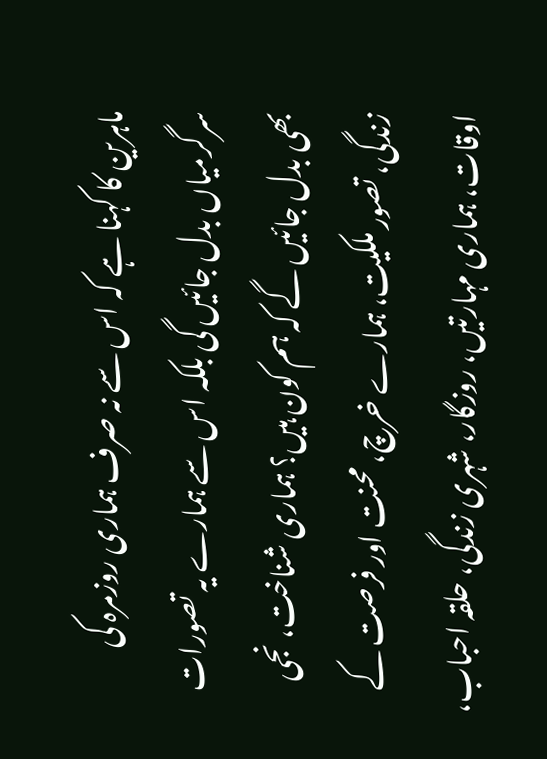ماہرین کا کہنا ہے کہ اس سے نہ صرف ہماری روزمرہ کی سرگرمیاں بدل جائیں گی بلکہ اس سے ہمارے یہ تصورات بھی بدل جائیں گے کہ ہم کون ہیں؟ ہماری شناخت، نجی زندگی، تصور ملکیت، ہمارے خرچ، محنت اور فرصت کے اوقات، ہماری مہارتیں، روزگار، شہری زندگی، حلقہ احباب،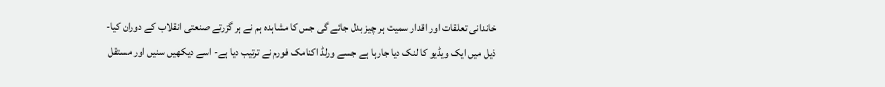خاندانی تعلقات اور اقدار سمیت ہر چیز بدل جائے گی جس کا مشاہدہ ہم نے ہر گزرتے صنعتی انقلاب کے دوران کیا-
ذیل میں ایک ویڈیو کا لنک دیا جارہا ہے جسے ورلڈ اکنامک فورم نے ترتیب دیا ہے- اسے دیکھیں سنیں اور مستقل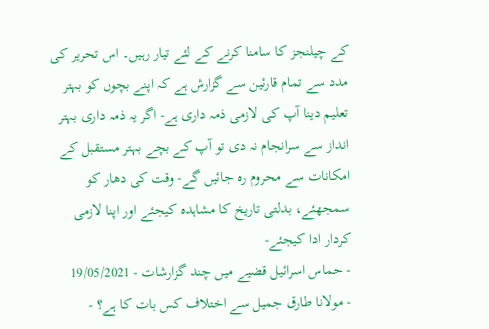کے چیلنجز کا سامنا کرنے کے لئے تیار رہیں۔ اس تحریر کی مدد سے تمام قارئین سے گزارش ہے کہ اپنے بچوں کو بہتر تعلیم دینا آپ کی لازمی ذمہ داری ہے- اگر یہ ذمہ داری بہتر انداز سے سرانجام نہ دی تو آپ کے بچے بہتر مستقبل کے امکانات سے محروم رہ جائیں گے- وقت کی دھار کو سمجھئے، بدلتی تاریخ کا مشاہدہ کیجئے اور اپنا لازمی کردار ادا کیجئے-
- حماس اسرائیل قضیے میں چند گزارشات - 19/05/2021
- مولانا طارق جمیل سے اختلاف کس بات کا ہے؟ -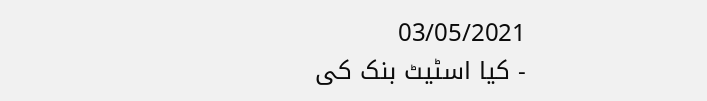03/05/2021
- کیا اسٹیٹ بنک کی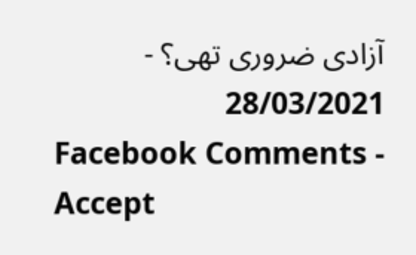آزادی ضروری تھی؟ - 28/03/2021
Facebook Comments - Accept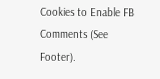Cookies to Enable FB Comments (See Footer).